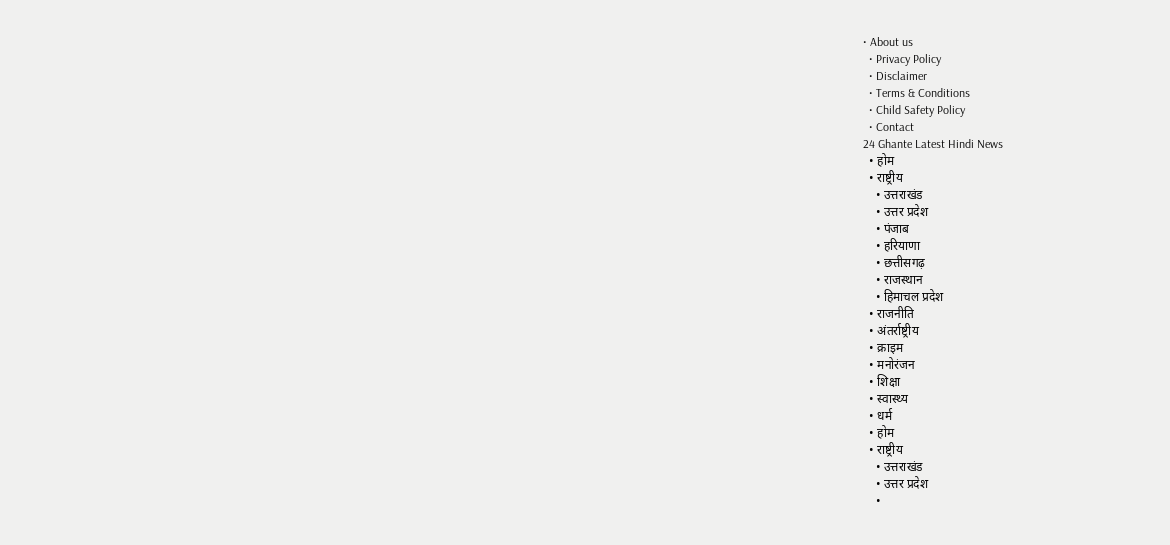• About us
  • Privacy Policy
  • Disclaimer
  • Terms & Conditions
  • Child Safety Policy
  • Contact
24 Ghante Latest Hindi News
  • होम
  • राष्ट्रीय
    • उत्तराखंड
    • उत्तर प्रदेश
    • पंजाब
    • हरियाणा
    • छत्तीसगढ़
    • राजस्थान
    • हिमाचल प्रदेश
  • राजनीति
  • अंतर्राष्ट्रीय
  • क्राइम
  • मनोरंजन
  • शिक्षा
  • स्वास्थ्य
  • धर्म
  • होम
  • राष्ट्रीय
    • उत्तराखंड
    • उत्तर प्रदेश
    •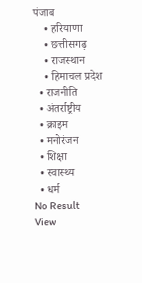पंजाब
    • हरियाणा
    • छत्तीसगढ़
    • राजस्थान
    • हिमाचल प्रदेश
  • राजनीति
  • अंतर्राष्ट्रीय
  • क्राइम
  • मनोरंजन
  • शिक्षा
  • स्वास्थ्य
  • धर्म
No Result
View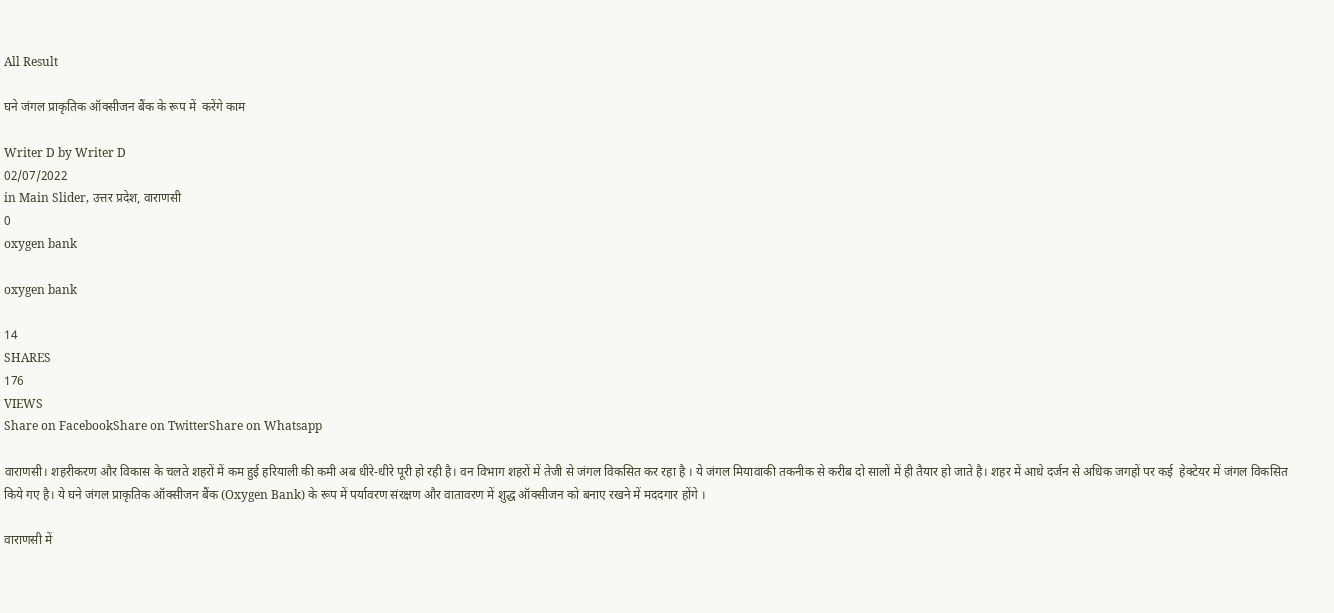All Result

घने जंगल प्राकृतिक ऑक्सीजन बैंक के रूप में  करेंगे काम

Writer D by Writer D
02/07/2022
in Main Slider, उत्तर प्रदेश, वाराणसी
0
oxygen bank

oxygen bank

14
SHARES
176
VIEWS
Share on FacebookShare on TwitterShare on Whatsapp

वाराणसी। शहरीकरण और विकास के चलते शहरों में कम हुई हरियाली की कमी अब धीरे-धीरे पूरी हो रही है। वन विभाग शहरों में तेजी से जंगल विकसित कर रहा है । ये जंगल मियावाकी तकनीक से करीब दो सालों में ही तैयार हो जाते है। शहर में आधे दर्जन से अधिक जगहों पर कई  हेक्टेयर में जंगल विकसित किये गए है। ये घने जंगल प्राकृतिक ऑक्सीजन बैंक (Oxygen Bank) के रूप में पर्यावरण संरक्षण और वातावरण में शुद्ध ऑक्सीजन को बनाए रखने में मददगार होंगे ।

वाराणसी में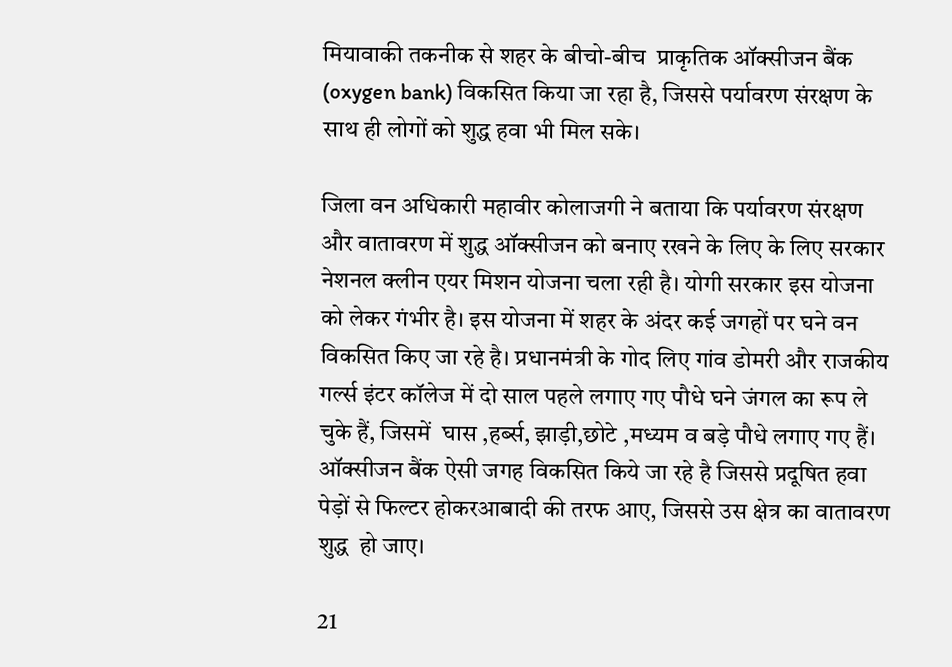मियावाकी तकनीक से शहर के बीचो-बीच  प्राकृतिक ऑक्सीजन बैंक (oxygen bank) विकसित किया जा रहा है, जिससे पर्यावरण संरक्षण के साथ ही लोगों को शुद्ध हवा भी मिल सके।

जिला वन अधिकारी महावीर कोलाजगी ने बताया कि पर्यावरण संरक्षण और वातावरण में शुद्ध ऑक्सीजन को बनाए रखने के लिए के लिए सरकार नेशनल क्लीन एयर मिशन योजना चला रही है। योगी सरकार इस योजना को लेकर गंभीर है। इस योजना में शहर के अंदर कई जगहों पर घने वन विकसित किए जा रहे है। प्रधानमंत्री के गोद लिए गांव डोमरी और राजकीय गर्ल्स इंटर कॉलेज में दो साल पहले लगाए गए पौधे घने जंगल का रूप ले चुके हैं, जिसमें  घास ,हर्ब्स, झाड़ी,छोटे ,मध्यम व बड़े पौधे लगाए गए हैं। ऑक्सीजन बैंक ऐसी जगह विकसित किये जा रहे है जिससे प्रदूषित हवा पेड़ों से फिल्टर होकरआबादी की तरफ आए, जिससे उस क्षेत्र का वातावरण शुद्ध  हो जाए।

21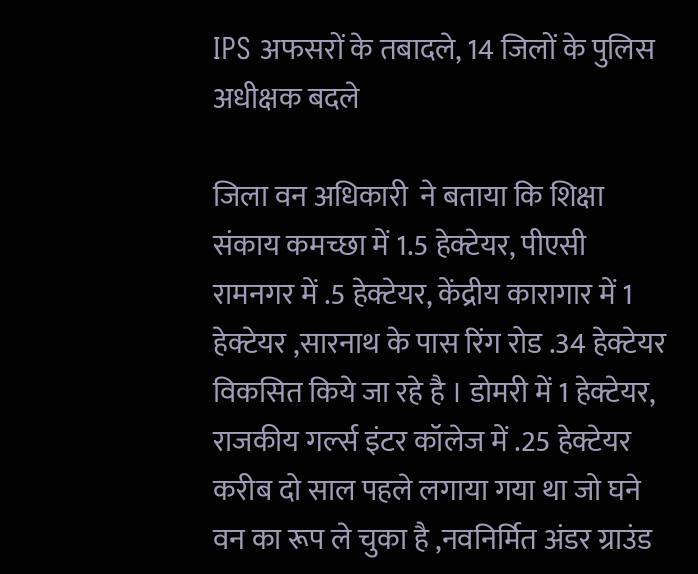IPS अफसरों के तबादले, 14 जिलों के पुलिस अधीक्षक बदले

जिला वन अधिकारी  ने बताया कि शिक्षा संकाय कमच्छा में 1.5 हेक्टेयर, पीएसी रामनगर में .5 हेक्टेयर, केंद्रीय कारागार में 1  हेक्टेयर ,सारनाथ के पास रिंग रोड .34 हेक्टेयर  विकसित किये जा रहे है । डोमरी में 1 हेक्टेयर, राजकीय गर्ल्स इंटर कॉलेज में .25 हेक्टेयर करीब दो साल पहले लगाया गया था जो घने वन का रूप ले चुका है ,नवनिर्मित अंडर ग्राउंड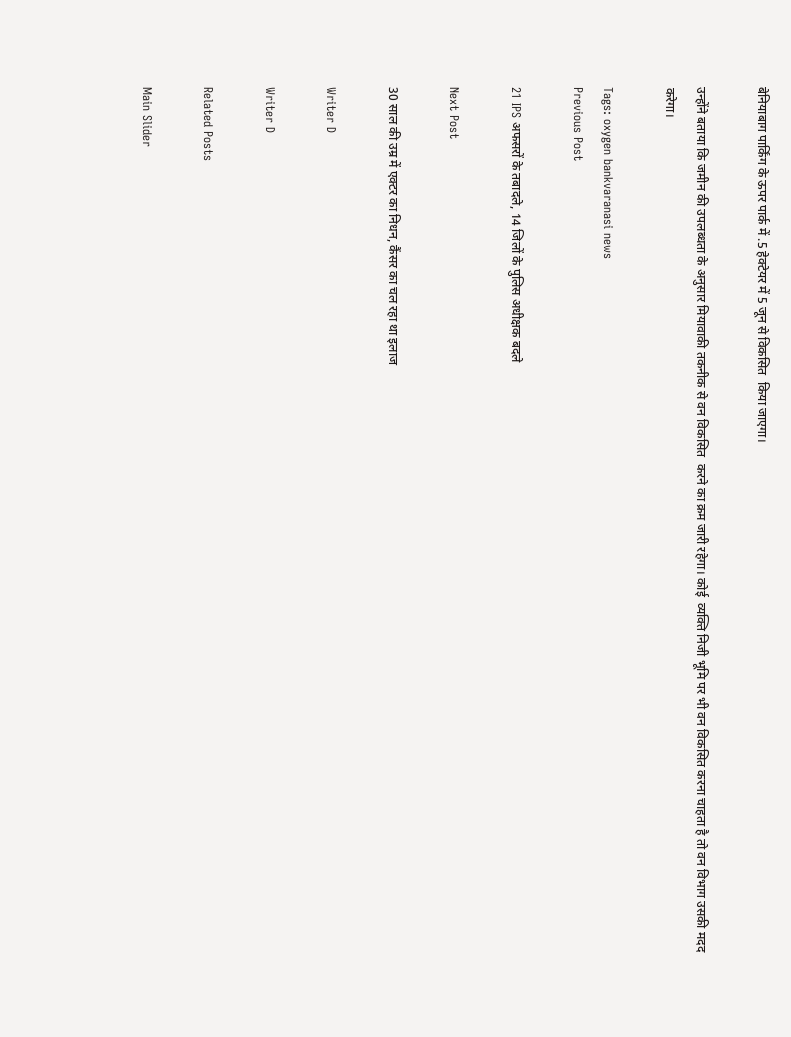बेनियाबाग पार्किंग के ऊपर पार्क में .5 हेक्टेयर में 5 जून से विकसित  किया जाएगा।

उन्होंने बताया कि जमीन की उपलब्धता के अनुसार मियावाकी तकनीक से वन विकसित  करने का क्रम जारी रहेगा। कोई  व्यक्ति निजी भूमि पर भी वन विकसित करना चाहता है तो वन विभाग उसकी मदद करेगा।

Tags: oxygen bankvaranasi news
Previous Post

21 IPS अफसरों के तबादले, 14 जिलों के पुलिस अधीक्षक बदले

Next Post

30 साल की उम्र में एक्टर का निधन, कैंसर का चल रहा था इलाज

Writer D

Writer D

Related Posts

Main Slider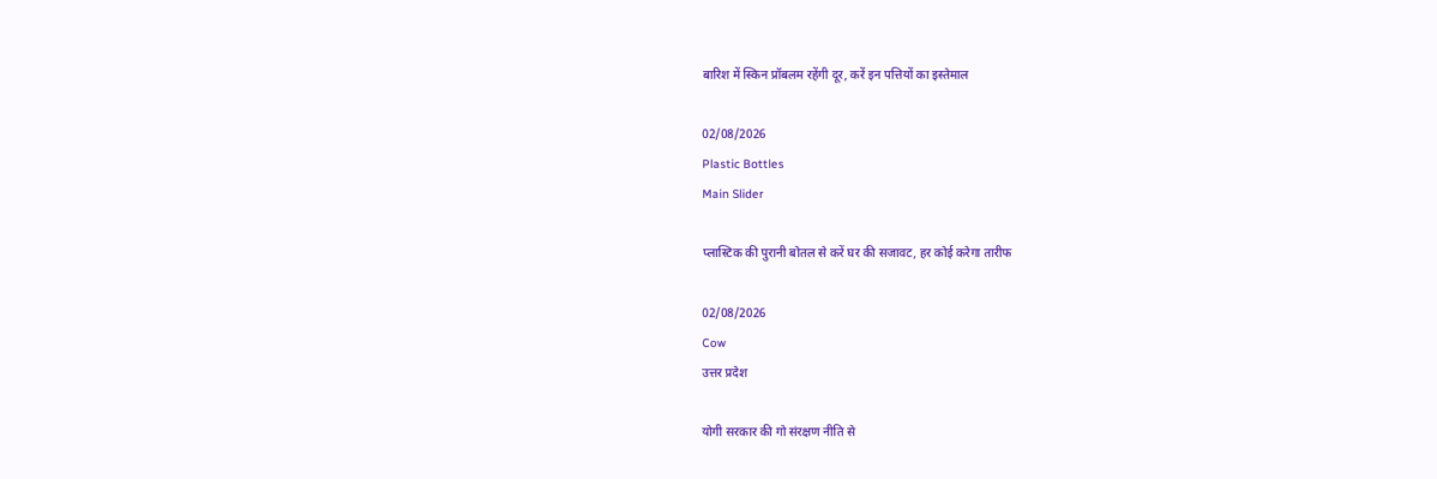बारिश में स्किन प्रॉबलम रहेंगी दूर, करें इन पत्तियों का इस्तेमाल

02/08/2026
Plastic Bottles
Main Slider

प्लास्टिक की पुरानी बोतल से करें घर की सजावट, हर कोई करेगा तारीफ

02/08/2026
Cow
उत्तर प्रदेश

योगी सरकार की गो संरक्षण नीति से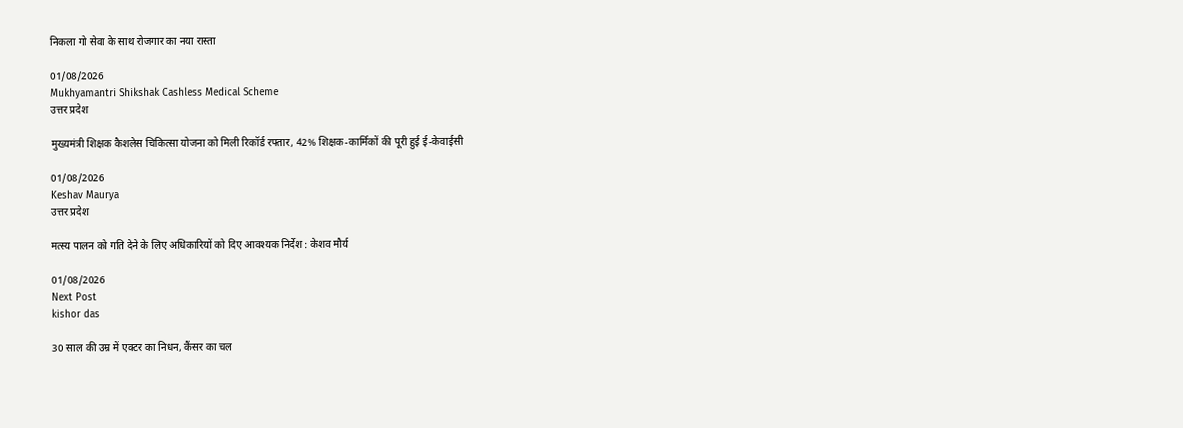निकला गो सेवा के साथ रोजगार का नया रास्ता

01/08/2026
Mukhyamantri Shikshak Cashless Medical Scheme
उत्तर प्रदेश

मुख्यमंत्री शिक्षक कैशलेस चिकित्सा योजना को मिली रिकॉर्ड रफ्तार, 42% शिक्षक-कार्मिकों की पूरी हुई ई-केवाईसी

01/08/2026
Keshav Maurya
उत्तर प्रदेश

मत्स्य पालन को गति देने के लिए अधिकारियों को दिए आवश्यक निर्देश : केशव मौर्य

01/08/2026
Next Post
kishor das

30 साल की उम्र में एक्टर का निधन, कैंसर का चल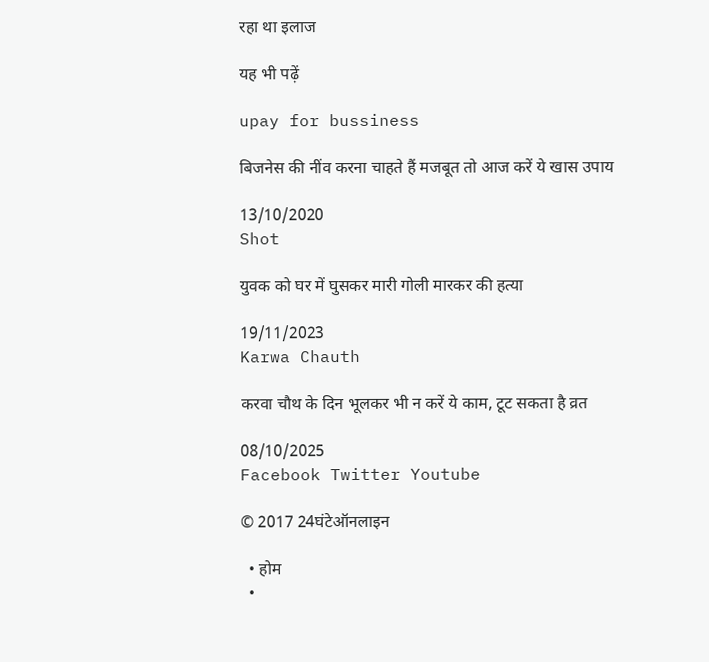रहा था इलाज

यह भी पढ़ें

upay for bussiness

बिजनेस की नींव करना चाहते हैं मजबूत तो आज करें ये खास उपाय

13/10/2020
Shot

युवक को घर में घुसकर मारी गोली मारकर की हत्या

19/11/2023
Karwa Chauth

करवा चौथ के दिन भूलकर भी न करें ये काम, टूट सकता है व्रत

08/10/2025
Facebook Twitter Youtube

© 2017 24घंटेऑनलाइन

  • होम
  •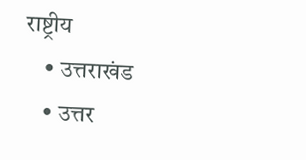राष्ट्रीय
    • उत्तराखंड
    • उत्तर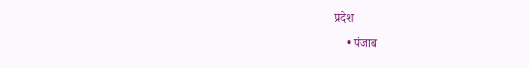प्रदेश
    • पंजाब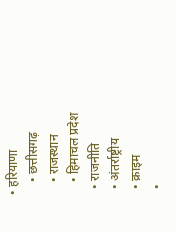• हरियाणा
    • छत्तीसगढ़
    • राजस्थान
    • हिमाचल प्रदेश
  • राजनीति
  • अंतर्राष्ट्रीय
  • क्राइम
  •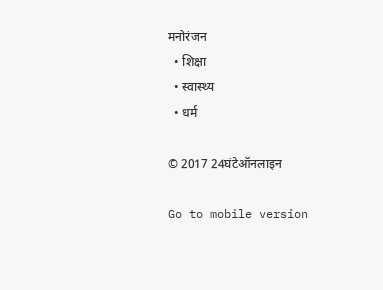मनोरंजन
  • शिक्षा
  • स्वास्थ्य
  • धर्म

© 2017 24घंटेऑनलाइन

Go to mobile version